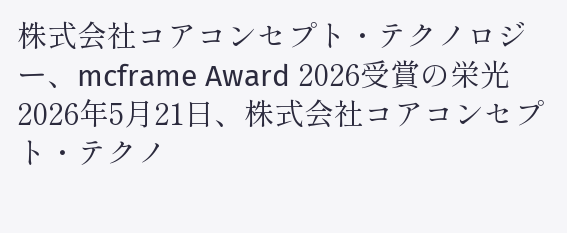株式会社コアコンセプト・テクノロジー、mcframe Award 2026受賞の栄光
2026年5月21日、株式会社コアコンセプト・テクノ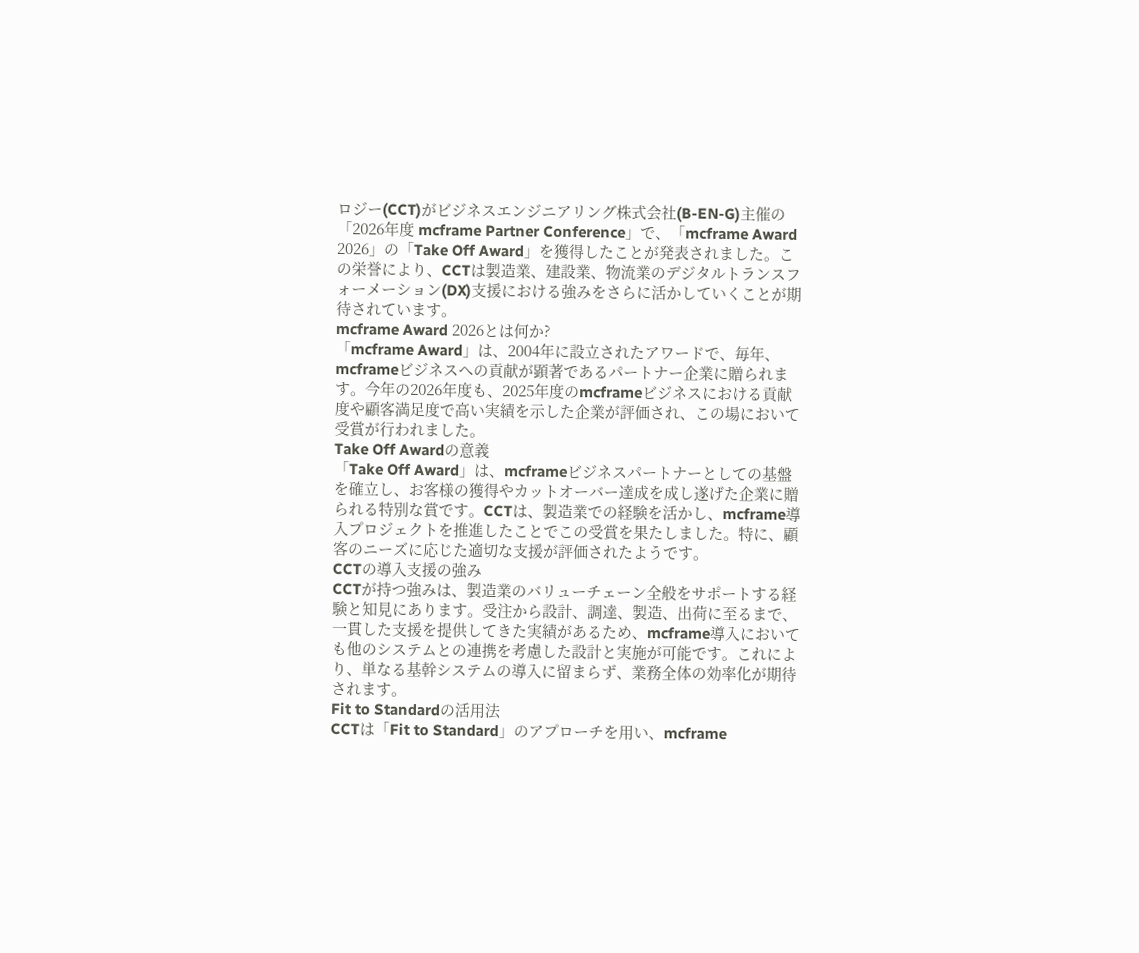ロジー(CCT)がビジネスエンジニアリング株式会社(B-EN-G)主催の「2026年度 mcframe Partner Conference」で、「mcframe Award 2026」の「Take Off Award」を獲得したことが発表されました。この栄誉により、CCTは製造業、建設業、物流業のデジタルトランスフォーメーション(DX)支援における強みをさらに活かしていくことが期待されています。
mcframe Award 2026とは何か?
「mcframe Award」は、2004年に設立されたアワードで、毎年、mcframeビジネスへの貢献が顕著であるパートナー企業に贈られます。今年の2026年度も、2025年度のmcframeビジネスにおける貢献度や顧客満足度で高い実績を示した企業が評価され、この場において受賞が行われました。
Take Off Awardの意義
「Take Off Award」は、mcframeビジネスパートナーとしての基盤を確立し、お客様の獲得やカットオーバー達成を成し遂げた企業に贈られる特別な賞です。CCTは、製造業での経験を活かし、mcframe導入プロジェクトを推進したことでこの受賞を果たしました。特に、顧客のニーズに応じた適切な支援が評価されたようです。
CCTの導入支援の強み
CCTが持つ強みは、製造業のバリューチェーン全般をサポートする経験と知見にあります。受注から設計、調達、製造、出荷に至るまで、一貫した支援を提供してきた実績があるため、mcframe導入においても他のシステムとの連携を考慮した設計と実施が可能です。これにより、単なる基幹システムの導入に留まらず、業務全体の効率化が期待されます。
Fit to Standardの活用法
CCTは「Fit to Standard」のアプローチを用い、mcframe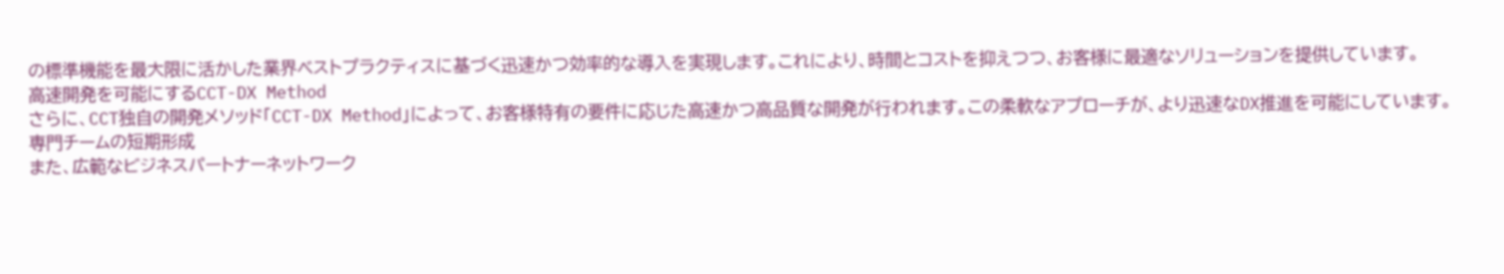の標準機能を最大限に活かした業界ベストプラクティスに基づく迅速かつ効率的な導入を実現します。これにより、時間とコストを抑えつつ、お客様に最適なソリューションを提供しています。
高速開発を可能にするCCT-DX Method
さらに、CCT独自の開発メソッド「CCT-DX Method」によって、お客様特有の要件に応じた高速かつ高品質な開発が行われます。この柔軟なアプローチが、より迅速なDX推進を可能にしています。
専門チームの短期形成
また、広範なビジネスパートナーネットワーク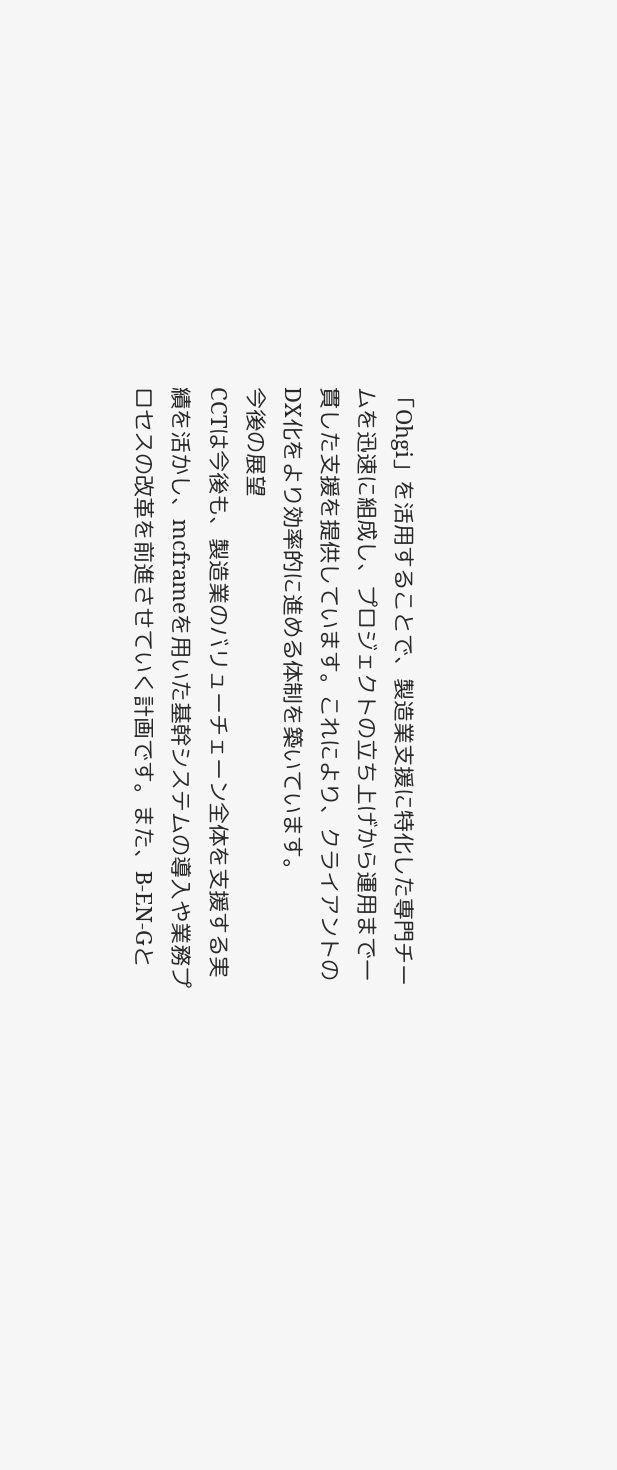「Ohgi」を活用することで、製造業支援に特化した専門チームを迅速に組成し、プロジェクトの立ち上げから運用まで一貫した支援を提供しています。これにより、クライアントのDX化をより効率的に進める体制を築いています。
今後の展望
CCTは今後も、製造業のバリューチェーン全体を支援する実績を活かし、mcframeを用いた基幹システムの導入や業務プロセスの改革を前進させていく計画です。また、B-EN-Gと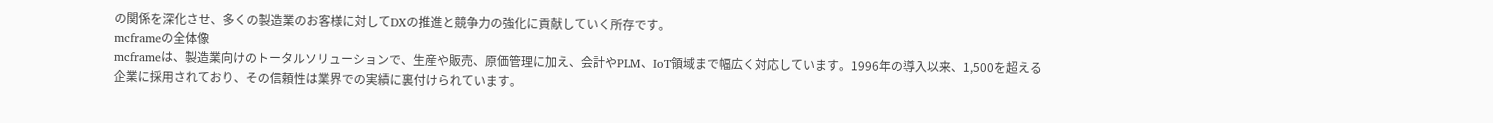の関係を深化させ、多くの製造業のお客様に対してDXの推進と競争力の強化に貢献していく所存です。
mcframeの全体像
mcframeは、製造業向けのトータルソリューションで、生産や販売、原価管理に加え、会計やPLM、IoT領域まで幅広く対応しています。1996年の導入以来、1,500を超える企業に採用されており、その信頼性は業界での実績に裏付けられています。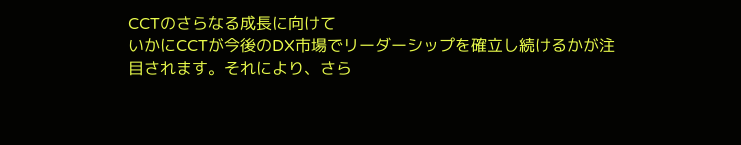CCTのさらなる成長に向けて
いかにCCTが今後のDX市場でリーダーシップを確立し続けるかが注目されます。それにより、さら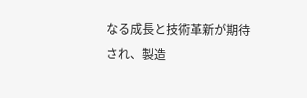なる成長と技術革新が期待され、製造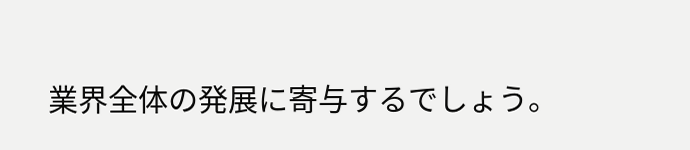業界全体の発展に寄与するでしょう。